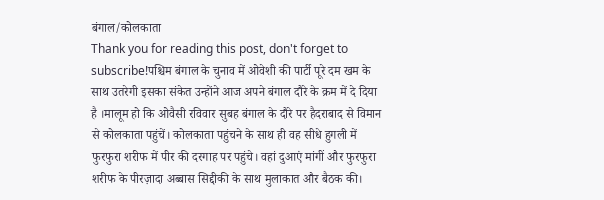बंगाल/कोलकाता
Thank you for reading this post, don't forget to subscribe!पश्चिम बंगाल के चुनाव में ओवेशी की पार्टी पूरे दम खम के साथ उतरेगी इसका संकेत उन्होंने आज अपने बंगाल दौरे के क्रम में दे दिया है ।मालूम हो कि ओवैसी रविवार सुबह बंगाल के दौरे पर हैदराबाद से विमान से कोलकाता पहुंचें। कोलकाता पहुंचने के साथ ही वह सीधे हुगली में फुरफुरा शरीफ में पीर की दरगाह पर पहुंचे। वहां दुआएं मांगीं और फुरफुरा शरीफ के पीरज़ादा अब्बास सिद्दीकी के साथ मुलाकात और बैठक की।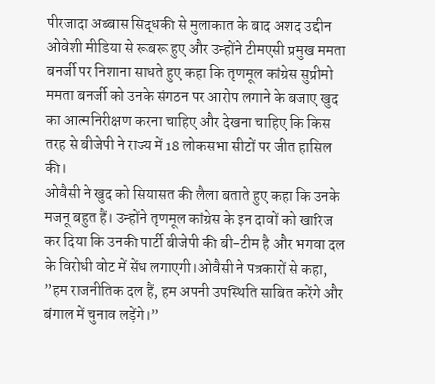पीरजादा अब्बास सिद्धकी से मुलाकात के बाद अशद उद्दीन ओवेशी मीडिया से रूबरू हुए और उन्होंने टीमएसी प्रमुख ममता बनर्जी पर निशाना साधते हुए कहा कि तृणमूल कांग्रेस सुप्रीमो ममता बनर्जी को उनके संगठन पर आरोप लगाने के बजाए खुद का आत्मनिरीक्षण करना चाहिए और देखना चाहिए कि किस तरह से बीजेपी ने राज्य में 18 लोकसभा सीटों पर जीत हासिल की।
ओवैसी ने खुद को सियासत की लैला बताते हुए कहा कि उनके मजनू बहुत हैं। उन्होंने तृणमूल कांग्रेस के इन दावों को खारिज कर दिया कि उनकी पार्टी बीजेपी की बी-टीम है और भगवा दल के विरोधी वोट में सेंध लगाएगी।ओवैसी ने पत्रकारों से कहा, ”हम राजनीतिक दल हैं, हम अपनी उपस्थिति साबित करेंगे और बंगाल में चुनाव लड़ेंगे।”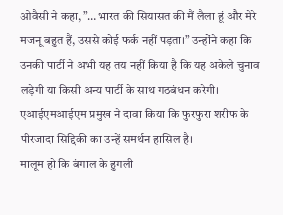ओवैसी ने कहा, ”… भारत की सियासत की मैं लैला हूं और मेरे मजनू बहुत हैं, उससे कोई फर्क नहीं पड़ता।” उन्होंने कहा कि उनकी पार्टी ने अभी यह तय नहीं किया है कि यह अकेले चुनाव लड़ेगी या किसी अन्य पार्टी के साथ गठबंधन करेगी। एआईएमआईएम प्रमुख ने दावा किया कि फुरफुरा शरीफ के पीरजादा सिद्दिकी का उन्हें समर्थन हासिल है।
मालूम हो कि बंगाल के हुगली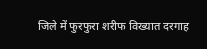जिले में फुरफुरा शरीफ विख्यात दरगाह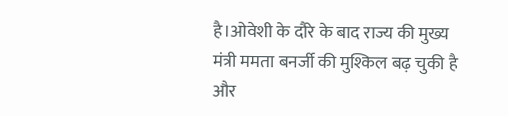है।ओवेशी के दौरे के बाद राज्य की मुख्य मंत्री ममता बनर्जी की मुश्किल बढ़ चुकी है और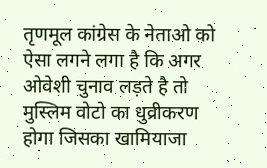तृणमूल कांग्रेस के नेताओ को ऐसा लगने लगा है कि अगर ओवेशी चुनाव लड़ते है तो मुस्लिम वोटो का धुव्रीकरण होगा जिसका खामियाजा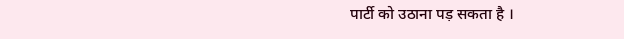पार्टी को उठाना पड़ सकता है ।